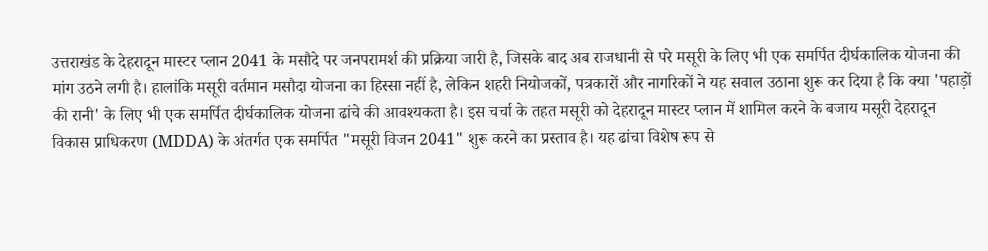उत्तराखंड के देहरादून मास्टर प्लान 2041 के मसौदे पर जनपरामर्श की प्रक्रिया जारी है, जिसके बाद अब राजधानी से परे मसूरी के लिए भी एक समर्पित दीर्घकालिक योजना की मांग उठने लगी है। हालांकि मसूरी वर्तमान मसौदा योजना का हिस्सा नहीं है, लेकिन शहरी नियोजकों, पत्रकारों और नागरिकों ने यह सवाल उठाना शुरू कर दिया है कि क्या 'पहाड़ों की रानी' के लिए भी एक समर्पित दीर्घकालिक योजना ढांचे की आवश्यकता है। इस चर्चा के तहत मसूरी को देहरादून मास्टर प्लान में शामिल करने के बजाय मसूरी देहरादून विकास प्राधिकरण (MDDA) के अंतर्गत एक समर्पित "मसूरी विजन 2041" शुरू करने का प्रस्ताव है। यह ढांचा विशेष रूप से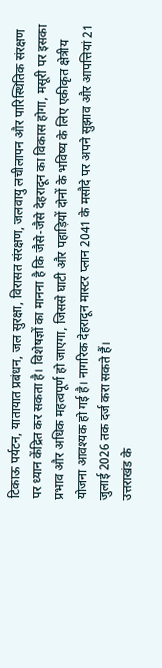टिकाऊ पर्यटन, यातायात प्रबंधन, जल सुरक्षा, विरासत संरक्षण, जलवायु लचीलापन और पारिस्थितिक संरक्षण पर ध्यान केंद्रित कर सकता है। विशेषज्ञों का मानना है कि जैसे-जैसे देहरादून का विकास होगा, मसूरी पर इसका प्रभाव और अधिक महत्वपूर्ण हो जाएगा, जिससे घाटी और पहाड़ियों दोनों के भविष्य के लिए एकीकृत क्षेत्रीय योजना आवश्यक हो गई है। नागरिक देहरादून मास्टर प्लान 2041 के मसौदे पर अपने सुझाव और आपत्तियां 21 जुलाई 2026 तक दर्ज करा सकते हैं।
उत्तराखंड के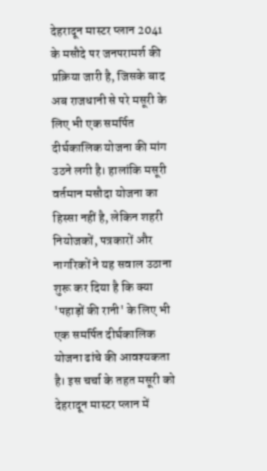देहरादून मास्टर प्लान 2041 के मसौदे पर जनपरामर्श की प्रक्रिया जारी है, जिसके बाद अब राजधानी से परे मसूरी के लिए भी एक समर्पित दीर्घकालिक योजना की मांग उठने लगी है। हालांकि मसूरी वर्तमान मसौदा योजना का हिस्सा नहीं है, लेकिन शहरी नियोजकों, पत्रकारों और नागरिकों ने यह सवाल उठाना शुरू कर दिया है कि क्या 'पहाड़ों की रानी' के लिए भी एक समर्पित दीर्घकालिक योजना ढांचे की आवश्यकता है। इस चर्चा के तहत मसूरी को देहरादून मास्टर प्लान में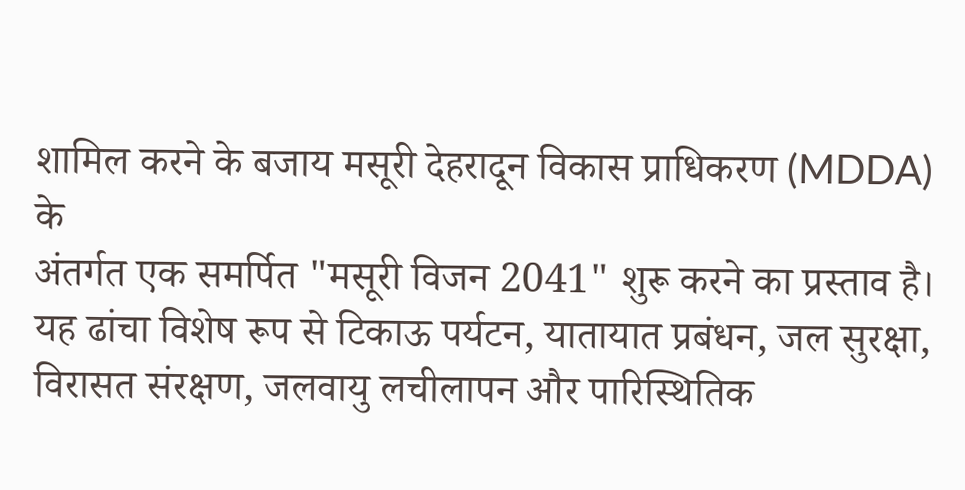शामिल करने के बजाय मसूरी देहरादून विकास प्राधिकरण (MDDA) के
अंतर्गत एक समर्पित "मसूरी विजन 2041" शुरू करने का प्रस्ताव है। यह ढांचा विशेष रूप से टिकाऊ पर्यटन, यातायात प्रबंधन, जल सुरक्षा, विरासत संरक्षण, जलवायु लचीलापन और पारिस्थितिक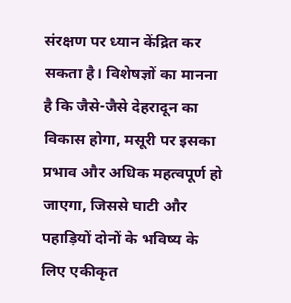संरक्षण पर ध्यान केंद्रित कर सकता है। विशेषज्ञों का मानना है कि जैसे-जैसे देहरादून का विकास होगा, मसूरी पर इसका प्रभाव और अधिक महत्वपूर्ण हो जाएगा, जिससे घाटी और पहाड़ियों दोनों के भविष्य के लिए एकीकृत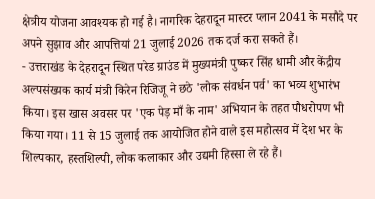क्षेत्रीय योजना आवश्यक हो गई है। नागरिक देहरादून मास्टर प्लान 2041 के मसौदे पर अपने सुझाव और आपत्तियां 21 जुलाई 2026 तक दर्ज करा सकते हैं।
- उत्तराखंड के देहरादून स्थित परेड ग्राउंड में मुख्यमंत्री पुष्कर सिंह धामी और केंद्रीय अल्पसंख्यक कार्य मंत्री किरेन रिजिजू ने छठे 'लोक संवर्धन पर्व' का भव्य शुभारंभ किया। इस खास अवसर पर 'एक पेड़ माँ के नाम' अभियान के तहत पौधरोपण भी किया गया। 11 से 15 जुलाई तक आयोजित होने वाले इस महोत्सव में देश भर के शिल्पकार, हस्तशिल्पी, लोक कलाकार और उद्यमी हिस्सा ले रहे हैं।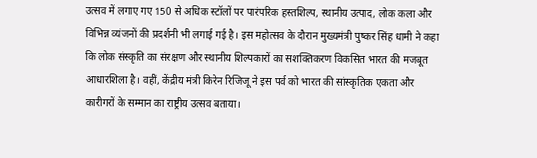उत्सव में लगाए गए 150 से अधिक स्टॉलों पर पारंपरिक हस्तशिल्प, स्थानीय उत्पाद, लोक कला और विभिन्न व्यंजनों की प्रदर्शनी भी लगाई गई है। इस महोत्सव के दौरान मुख्यमंत्री पुष्कर सिंह धामी ने कहा कि लोक संस्कृति का संरक्षण और स्थानीय शिल्पकारों का सशक्तिकरण विकसित भारत की मजबूत आधारशिला है। वहीं, केंद्रीय मंत्री किरेन रिजिजू ने इस पर्व को भारत की सांस्कृतिक एकता और कारीगरों के सम्मान का राष्ट्रीय उत्सव बताया।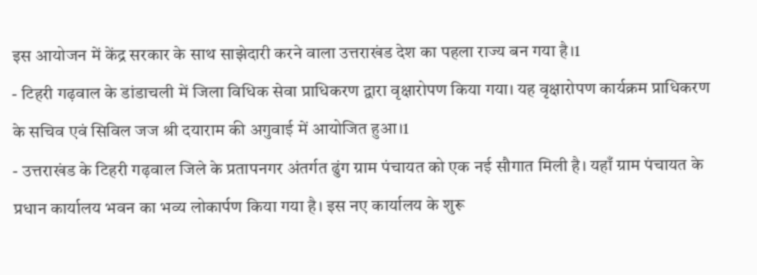इस आयोजन में केंद्र सरकार के साथ साझेदारी करने वाला उत्तराखंड देश का पहला राज्य बन गया है।1
- टिहरी गढ़वाल के डांडाचली में जिला विधिक सेवा प्राधिकरण द्वारा वृक्षारोपण किया गया। यह वृक्षारोपण कार्यक्रम प्राधिकरण के सचिव एवं सिविल जज श्री दयाराम की अगुवाई में आयोजित हुआ।1
- उत्तराखंड के टिहरी गढ़वाल जिले के प्रतापनगर अंतर्गत ढुंग ग्राम पंचायत को एक नई सौगात मिली है। यहाँ ग्राम पंचायत के प्रधान कार्यालय भवन का भव्य लोकार्पण किया गया है। इस नए कार्यालय के शुरू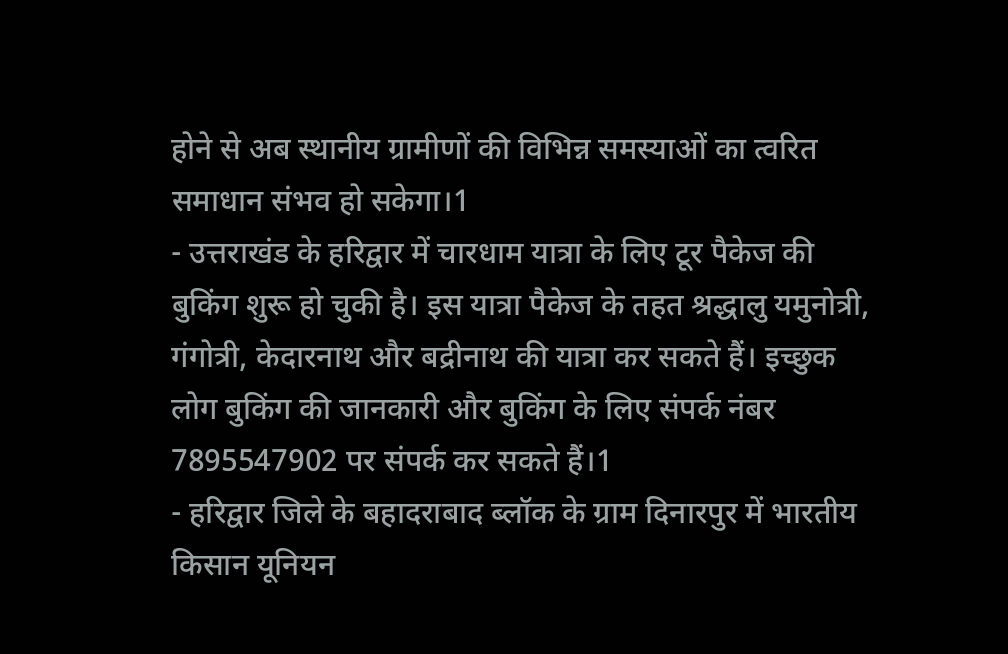होने से अब स्थानीय ग्रामीणों की विभिन्न समस्याओं का त्वरित समाधान संभव हो सकेगा।1
- उत्तराखंड के हरिद्वार में चारधाम यात्रा के लिए टूर पैकेज की बुकिंग शुरू हो चुकी है। इस यात्रा पैकेज के तहत श्रद्धालु यमुनोत्री, गंगोत्री, केदारनाथ और बद्रीनाथ की यात्रा कर सकते हैं। इच्छुक लोग बुकिंग की जानकारी और बुकिंग के लिए संपर्क नंबर 7895547902 पर संपर्क कर सकते हैं।1
- हरिद्वार जिले के बहादराबाद ब्लॉक के ग्राम दिनारपुर में भारतीय किसान यूनियन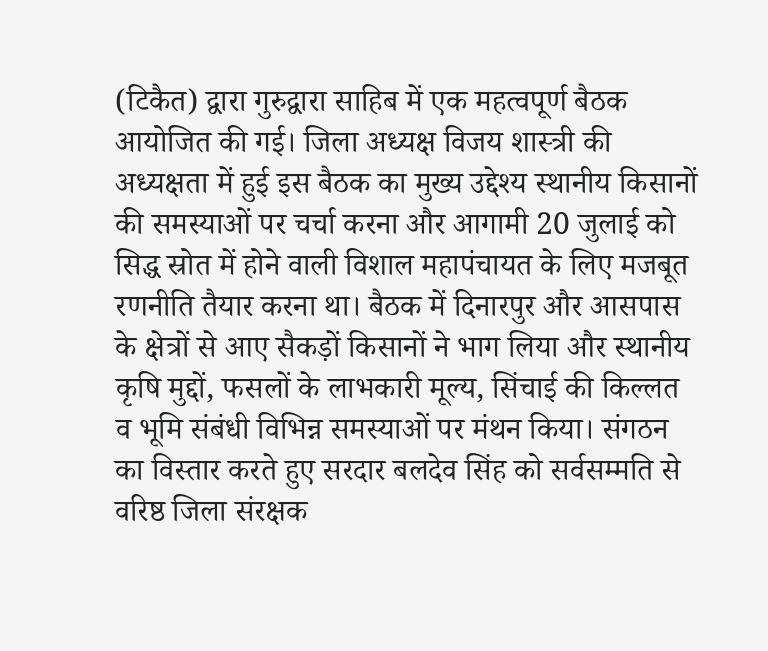(टिकैत) द्वारा गुरुद्वारा साहिब में एक महत्वपूर्ण बैठक आयोजित की गई। जिला अध्यक्ष विजय शास्त्री की अध्यक्षता में हुई इस बैठक का मुख्य उद्देश्य स्थानीय किसानों की समस्याओं पर चर्चा करना और आगामी 20 जुलाई को सिद्ध स्रोत में होने वाली विशाल महापंचायत के लिए मजबूत रणनीति तैयार करना था। बैठक में दिनारपुर और आसपास के क्षेत्रों से आए सैकड़ों किसानों ने भाग लिया और स्थानीय कृषि मुद्दों, फसलों के लाभकारी मूल्य, सिंचाई की किल्लत व भूमि संबंधी विभिन्न समस्याओं पर मंथन किया। संगठन का विस्तार करते हुए सरदार बलदेव सिंह को सर्वसम्मति से वरिष्ठ जिला संरक्षक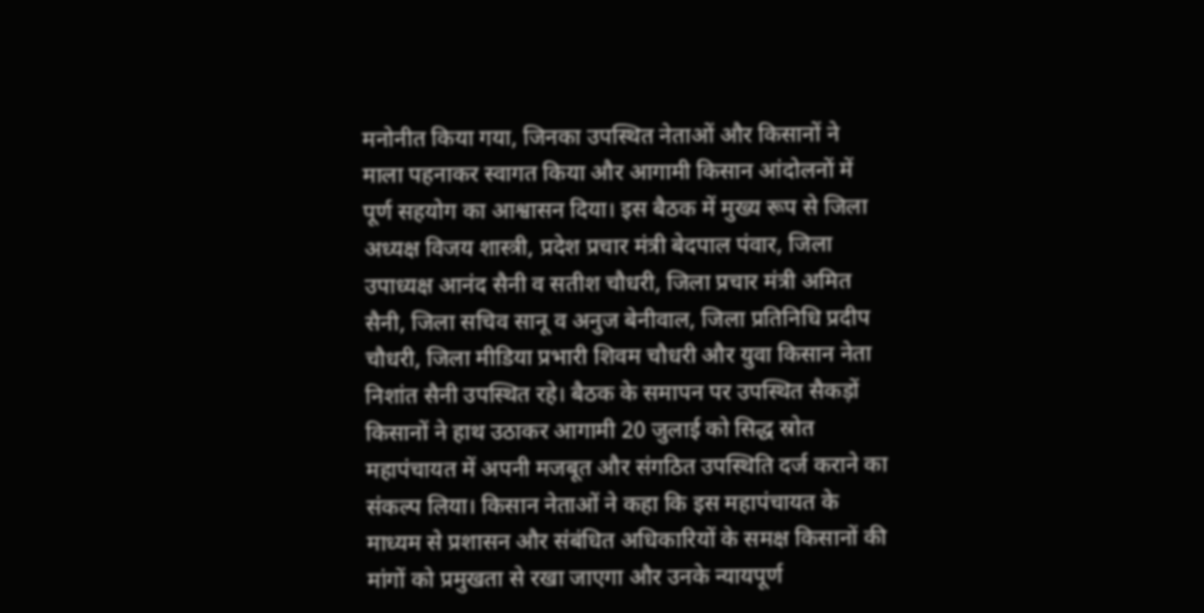मनोनीत किया गया, जिनका उपस्थित नेताओं और किसानों ने माला पहनाकर स्वागत किया और आगामी किसान आंदोलनों में पूर्ण सहयोग का आश्वासन दिया। इस बैठक में मुख्य रूप से जिला अध्यक्ष विजय शास्त्री, प्रदेश प्रचार मंत्री बेदपाल पंवार, जिला उपाध्यक्ष आनंद सैनी व सतीश चौधरी, जिला प्रचार मंत्री अमित सैनी, जिला सचिव सानू व अनुज बेनीवाल, जिला प्रतिनिधि प्रदीप चौधरी, जिला मीडिया प्रभारी शिवम चौधरी और युवा किसान नेता निशांत सैनी उपस्थित रहे। बैठक के समापन पर उपस्थित सैकड़ों किसानों ने हाथ उठाकर आगामी 20 जुलाई को सिद्ध स्रोत महापंचायत में अपनी मजबूत और संगठित उपस्थिति दर्ज कराने का संकल्प लिया। किसान नेताओं ने कहा कि इस महापंचायत के माध्यम से प्रशासन और संबंधित अधिकारियों के समक्ष किसानों की मांगों को प्रमुखता से रखा जाएगा और उनके न्यायपूर्ण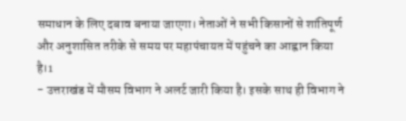समाधान के लिए दबाव बनाया जाएगा। नेताओं ने सभी किसानों से शांतिपूर्ण और अनुशासित तरीके से समय पर महापंचायत में पहुंचने का आह्वान किया है।1
- उत्तराखंड में मौसम विभाग ने अलर्ट जारी किया है। इसके साथ ही विभाग ने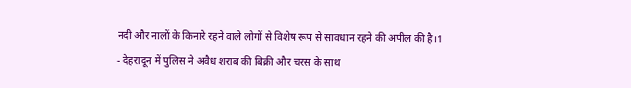नदी और नालों के किनारे रहने वाले लोगों से विशेष रूप से सावधान रहने की अपील की है।1
- देहरादून में पुलिस ने अवैध शराब की बिक्री और चरस के साथ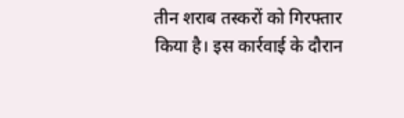तीन शराब तस्करों को गिरफ्तार किया है। इस कार्रवाई के दौरान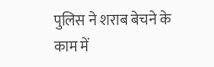पुलिस ने शराब बेचने के काम में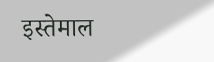इस्तेमाल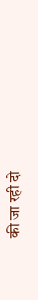की जा रही दो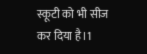स्कूटी को भी सीज कर दिया है।1